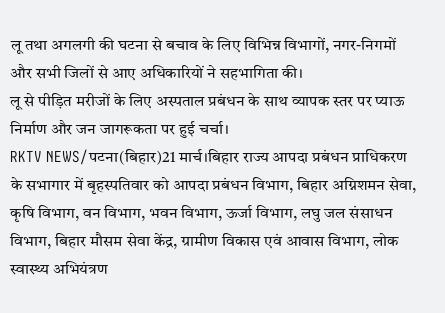लू तथा अगलगी की घटना से बचाव के लिए विभिन्न विभागों, नगर-निगमों और सभी जिलों से आए अधिकारियों ने सहभागिता की।
लू से पीड़ित मरीजों के लिए अस्पताल प्रबंधन के साथ व्यापक स्तर पर प्याऊ निर्माण और जन जागरूकता पर हुई चर्चा।
RKTV NEWS/पटना(बिहार)21 मार्च।बिहार राज्य आपदा प्रबंधन प्राधिकरण के सभागार में बृहस्पतिवार को आपदा प्रबंधन विभाग, बिहार अग्निशमन सेवा, कृषि विभाग, वन विभाग, भवन विभाग, ऊर्जा विभाग, लघु जल संसाधन विभाग, बिहार मौसम सेवा केंद्र, ग्रामीण विकास एवं आवास विभाग, लोक स्वास्थ्य अभियंत्रण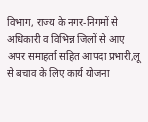विभाग, राज्य के नगर-निगमों से अधिकारी व विभिन्न जिलों से आए अपर समाहर्ता सहित आपदा प्रभारी,लू से बचाव के लिए कार्य योजना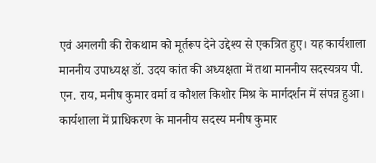एवं अगलगी की रोकथाम को मूर्तरूप देने उद्देश्य से एकत्रित हुए। यह कार्यशाला माननीय उपाध्यक्ष डॉ. उदय कांत की अध्यक्षता में तथा माननीय सदस्यत्रय पी. एन. राय, मनीष कुमार वर्मा व कौशल किशोर मिश्र के मार्गदर्शन में संपन्न हुआ। कार्यशाला में प्राधिकरण के माननीय सदस्य मनीष कुमार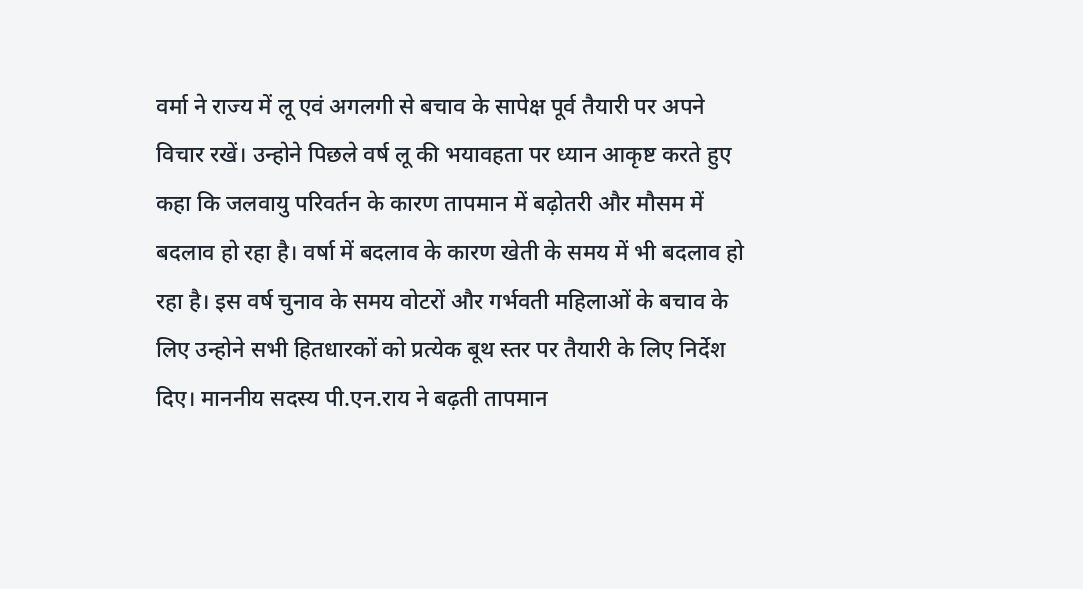वर्मा ने राज्य में लू एवं अगलगी से बचाव के सापेक्ष पूर्व तैयारी पर अपने विचार रखें। उन्होने पिछले वर्ष लू की भयावहता पर ध्यान आकृष्ट करते हुए कहा कि जलवायु परिवर्तन के कारण तापमान में बढ़ोतरी और मौसम में बदलाव हो रहा है। वर्षा में बदलाव के कारण खेती के समय में भी बदलाव हो रहा है। इस वर्ष चुनाव के समय वोटरों और गर्भवती महिलाओं के बचाव के लिए उन्होने सभी हितधारकों को प्रत्येक बूथ स्तर पर तैयारी के लिए निर्देश दिए। माननीय सदस्य पी.एन.राय ने बढ़ती तापमान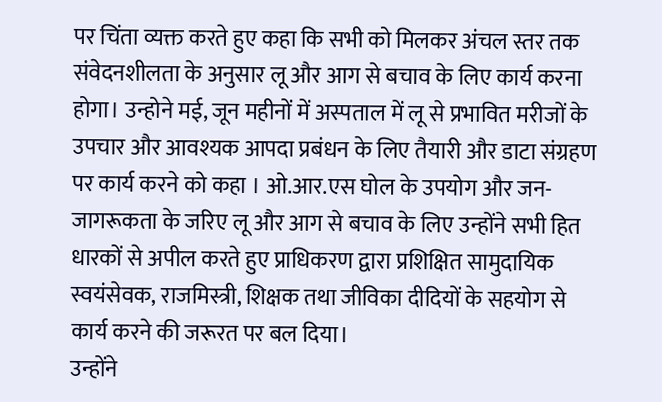पर चिंता व्यक्त करते हुए कहा कि सभी को मिलकर अंचल स्तर तक संवेदनशीलता के अनुसार लू और आग से बचाव के लिए कार्य करना होगा। उन्होने मई, जून महीनों में अस्पताल में लू से प्रभावित मरीजों के उपचार और आवश्यक आपदा प्रबंधन के लिए तैयारी और डाटा संग्रहण पर कार्य करने को कहा । ओ.आर.एस घोल के उपयोग और जन-जागरूकता के जरिए लू और आग से बचाव के लिए उन्होंने सभी हित धारकों से अपील करते हुए प्राधिकरण द्वारा प्रशिक्षित सामुदायिक स्वयंसेवक, राजमिस्त्री, शिक्षक तथा जीविका दीदियों के सहयोग से कार्य करने की जरूरत पर बल दिया।
उन्होंने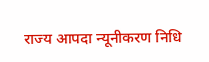राज्य आपदा न्यूनीकरण निधि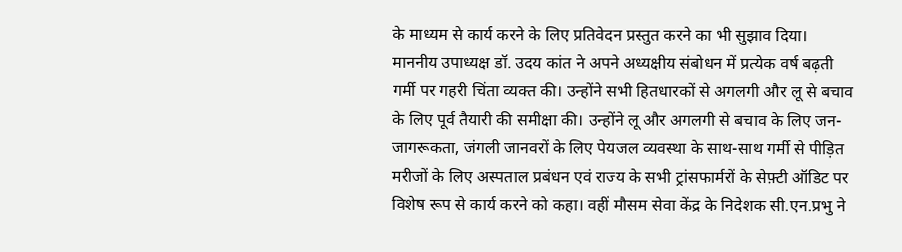के माध्यम से कार्य करने के लिए प्रतिवेदन प्रस्तुत करने का भी सुझाव दिया।
माननीय उपाध्यक्ष डॉ. उदय कांत ने अपने अध्यक्षीय संबोधन में प्रत्येक वर्ष बढ़ती गर्मी पर गहरी चिंता व्यक्त की। उन्होंने सभी हितधारकों से अगलगी और लू से बचाव के लिए पूर्व तैयारी की समीक्षा की। उन्होंने लू और अगलगी से बचाव के लिए जन-जागरूकता, जंगली जानवरों के लिए पेयजल व्यवस्था के साथ-साथ गर्मी से पीड़ित मरीजों के लिए अस्पताल प्रबंधन एवं राज्य के सभी ट्रांसफार्मरों के सेफ़्टी ऑडिट पर विशेष रूप से कार्य करने को कहा। वहीं मौसम सेवा केंद्र के निदेशक सी.एन.प्रभु ने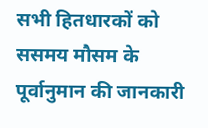सभी हितधारकों को ससमय मौसम के पूर्वानुमान की जानकारी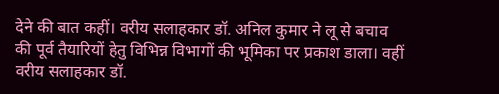देने की बात कहीं। वरीय सलाहकार डॉ. अनिल कुमार ने लू से बचाव की पूर्व तैयारियों हेतु विभिन्न विभागों की भूमिका पर प्रकाश डाला। वहीं वरीय सलाहकार डॉ.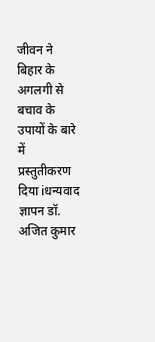जीवन ने बिहार के अगलगी से बचाव के उपायों के बारे में प्रस्तुतीकरण दिया iधन्यवाद ज्ञापन डॉ. अजित कुमार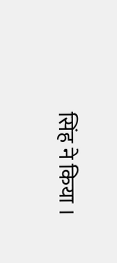सिंह ने किया ।